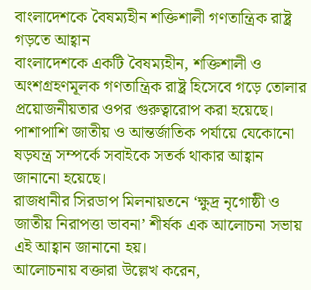বাংলাদেশকে বৈষম্যহীন শক্তিশালী গণতান্ত্রিক রাষ্ট্র গড়তে আহ্বান
বাংলাদেশকে একটি বৈষম্যহীন, শক্তিশালী ও অংশগ্রহণমূলক গণতান্ত্রিক রাষ্ট্র হিসেবে গড়ে তোলার প্রয়োজনীয়তার ওপর গুরুত্বারোপ করা হয়েছে। পাশাপাশি জাতীয় ও আন্তর্জাতিক পর্যায়ে যেকোনো ষড়যন্ত্র সম্পর্কে সবাইকে সতর্ক থাকার আহ্বান জানানো হয়েছে।
রাজধানীর সিরডাপ মিলনায়তনে ‘ক্ষুদ্র নৃগোষ্ঠী ও জাতীয় নিরাপত্তা ভাবনা’ শীর্ষক এক আলোচনা সভায় এই আহ্বান জানানো হয়।
আলোচনায় বক্তারা উল্লেখ করেন,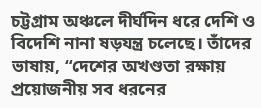চট্টগ্রাম অঞ্চলে দীর্ঘদিন ধরে দেশি ও বিদেশি নানা ষড়যন্ত্র চলেছে। তাঁদের ভাষায়, “দেশের অখণ্ডতা রক্ষায় প্রয়োজনীয় সব ধরনের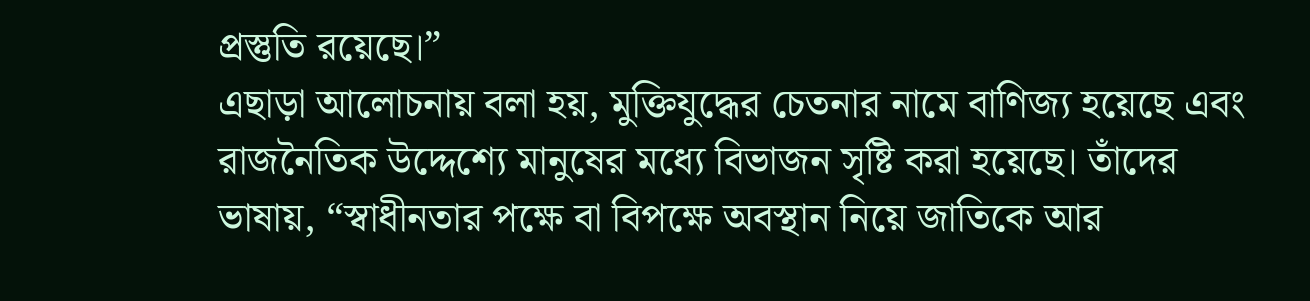প্রস্তুতি রয়েছে।”
এছাড়া আলোচনায় বলা হয়, মুক্তিযুদ্ধের চেতনার নামে বাণিজ্য হয়েছে এবং রাজনৈতিক উদ্দেশ্যে মানুষের মধ্যে বিভাজন সৃষ্টি করা হয়েছে। তাঁদের ভাষায়, “স্বাধীনতার পক্ষে বা বিপক্ষে অবস্থান নিয়ে জাতিকে আর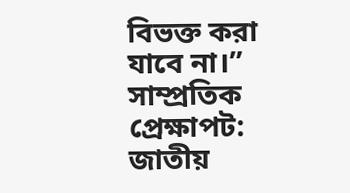বিভক্ত করা যাবে না।”
সাম্প্রতিক প্রেক্ষাপট: জাতীয়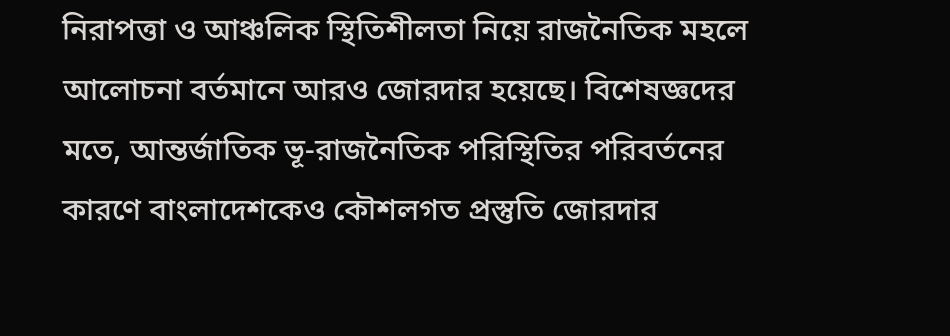নিরাপত্তা ও আঞ্চলিক স্থিতিশীলতা নিয়ে রাজনৈতিক মহলে আলোচনা বর্তমানে আরও জোরদার হয়েছে। বিশেষজ্ঞদের মতে, আন্তর্জাতিক ভূ-রাজনৈতিক পরিস্থিতির পরিবর্তনের কারণে বাংলাদেশকেও কৌশলগত প্রস্তুতি জোরদার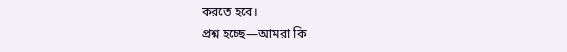করতে হবে।
প্রশ্ন হচ্ছে—আমরা কি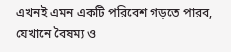এখনই এমন একটি পরিবেশ গড়তে পারব, যেখানে বৈষম্য ও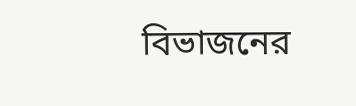বিভাজনের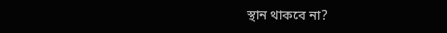স্থান থাকবে না?